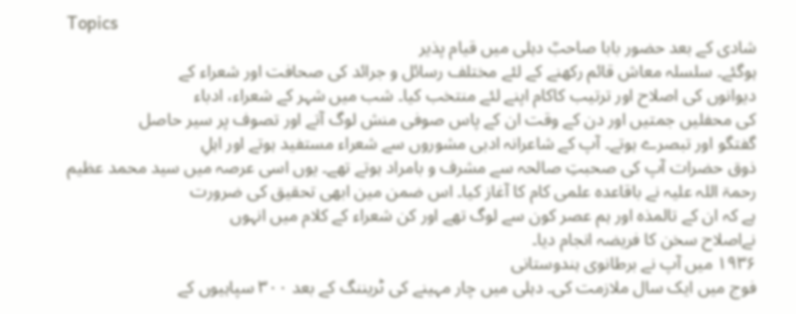Topics
شادی کے بعد حضور بابا صاحبؒ دہلی میں قیام پذیر
ہوگئے۔ سلسلہ معاش قائم رکھنے کے لئے مختلف رسائل و جرائد کی صحافت اور شعراء کے
دیوانوں کی اصلاح اور ترتیب کاکام اپنے لئے منتخب کیا۔ شب میں شہر کے شعراء، ادباء
کی محفلیں جمتیں اور دن کے وقت ان کے پاس صوفی منش لوگ آتے اور تصوف پر سیر حاصل
گفتگو اور تبصرے ہوتے۔ آپ کے شاعرانہ ادبی مشوروں سے شعراء مستفید ہوتے اور اہلِ
ذوق حضرات آپ کی صحبتِ صالحہ سے مشرف و بامراد ہوتے تھے۔ یوں اسی عرصہ میں سید محمد عظیم
رحمۃ اللہ علیہ نے باقاعدہ علمی کام کا آغاز کیا۔ اس ضمن مین ابھی تحقیق کی ضرورت
ہے کہ ان کے تالمذہ اور ہم عصر کون سے لوگ تھے اور کن شعراء کے کلام میں انہوں
نےاصلاح سخن کا فریضہ انجام دیا۔
۱۹۳۶ میں آپ نے برطانوی ہندوستانی
فوج میں ایک سال ملازمت کی۔ دہلی میں چار مہینے کی ٹریننگ کے بعد ۳۰۰ سپاہیوں کے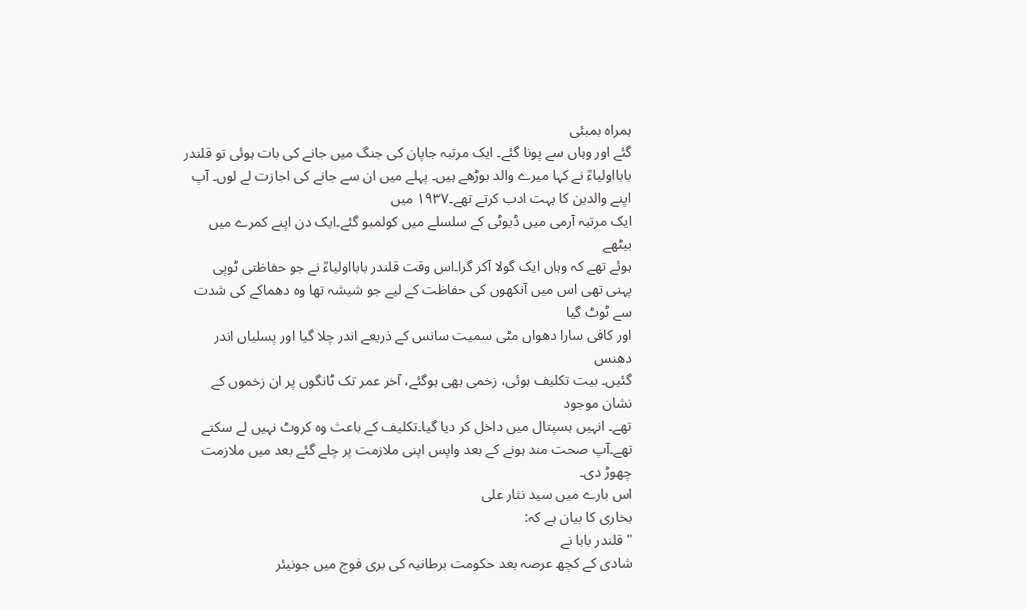ہمراہ بمبئی
گئے اور وہاں سے پونا گئے۔ ایک مرتبہ جاپان کی جنگ میں جانے کی بات ہوئی تو قلندر
بابااولیاءؒ نے کہا میرے والد بوڑھے ہیں۔ پہلے میں ان سے جانے کی اجازت لے لوں۔ آپ
اپنے والدین کا بہت ادب کرتے تھے۔۱۹۳۷ میں
ایک مرتبہ آرمی میں ڈیوٹی کے سلسلے میں کولمبو گئے۔ایک دن اپنے کمرے میں بیٹھے
ہوئے تھے کہ وہاں ایک گولا آکر گرا۔اس وقت قلندر بابااولیاءؒ نے جو حفاظتی ٹوپی
پہنی تھی اس میں آنکھوں کی حفاظت کے لیے جو شیشہ تھا وہ دھماکے کی شدت سے ٹوٹ گیا
اور کافی سارا دھواں مٹی سمیت سانس کے ذریعے اندر چلا گیا اور پسلیاں اندر دھنس
گئیں۔ بیت تکلیف ہوئی، زخمی بھی ہوگئے، آخر عمر تک ٹانگوں پر ان زخموں کے نشان موجود
تھے۔ انہیں ہسپتال میں داخل کر دیا گیا۔تکلیف کے باعث وہ کروٹ نہیں لے سکتے
تھے۔آپ صحت مند ہونے کے بعد واپس اپنی ملازمت پر چلے گئے بعد میں ملازمت چھوڑ دی۔
اس بارے میں سید نثار علی
بخاری کا بیان ہے کہ:
" قلندر بابا نے
شادی کے کچھ عرصہ بعد حکومت برطانیہ کی بری فوج میں جونیئر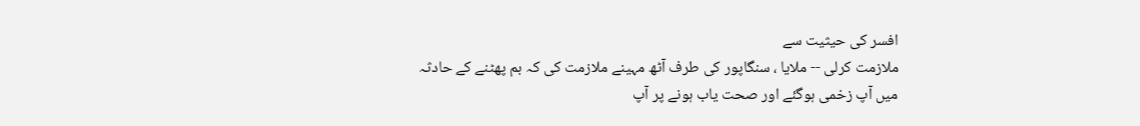افسر کی حیثیت سے
ملازمت کرلی -- ملایا ، سنگاپور کی طرف آٹھ مہینے ملازمت کی کہ بم پھٹنے کے حادثہ
میں آپ زخمی ہوگئے اور صحت یاب ہونے پر آپ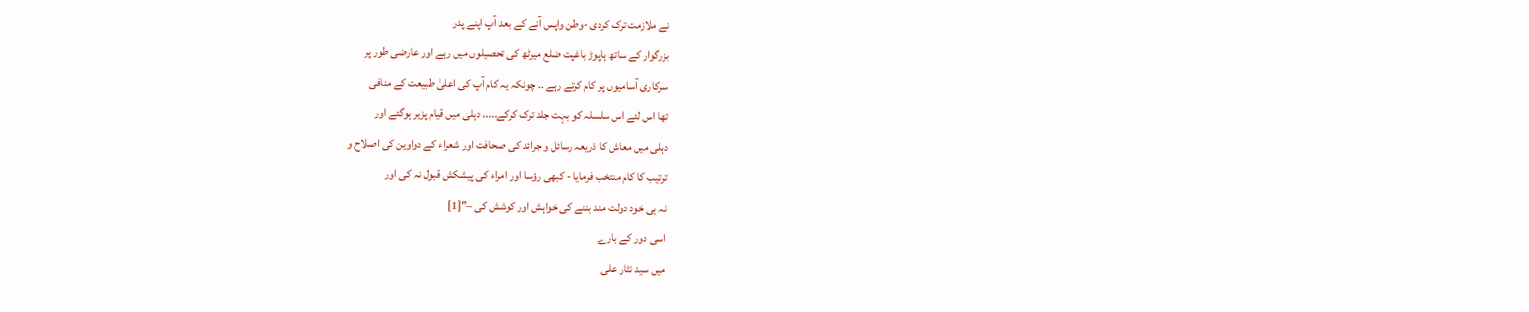نے ملازمت ترک کردی -وطن واپس آنے کے بعد آپ اپنے پدر
بزرگوار کے ساتھ ہاپوڑ باغپت ضلع میرٹھ کی تحصیلوں میں رہے اور عارضی طور پر
سرکاری آسامیوں پر کام کرتے رہے .. چونکہ یہ کام آپ کی اعلیٰ طبیعت کے منافی
تھا اس لئے اس سلسلہ کو بہت جلد ترک کرکے..... دہلی میں قیام پزیر ہوگئے اور
دہلی میں معاش کا ذریعہ رسائل و جرائد کی صحافت اور شعراء کے دواوین کی اصلاح و
ترتیب کا کام منتخب فرمایا - کبھی رؤسا اور امراء کی پیشکش قبول نہ کی اور
نہ ہی خود دولت مند بننے کی خواہش اور کوشش کی –"[1]
اسی دور کے بارے
میں سید نثار علی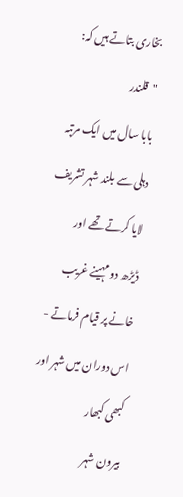بخاری بتاتے ہیں کہ:
"قلندر
بابا سال میں ایک مرتبہ دہلی سے بلند شہر تشریف لایا کرتے تھے اور
ڈیڑھ دو مہینے غریب خانے پر قیام فرماتے - اس دوران میں شہر اور کبھی کبھار
بیرون شہر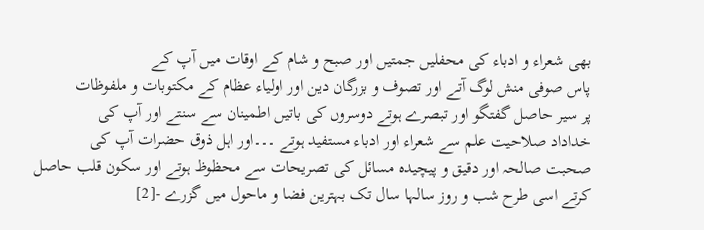بھی شعراء و ادباء کی محفلیں جمتیں اور صبح و شام کے اوقات میں آپ کے
پاس صوفی منش لوگ آتے اور تصوف و بزرگان دین اور اولیاء عظام کے مکتوبات و ملفوظات
پر سیر حاصل گفتگو اور تبصرے ہوتے دوسروں کی باتیں اطمینان سے سنتے اور آپ کی
خداداد صلاحیت علم سے شعراء اور ادباء مستفید ہوتے ۔۔۔اور اہل ذوق حضرات آپ کی
صحبت صالحہ اور دقیق و پیچیدہ مسائل کی تصریحات سے محظوظ ہوتے اور سکون قلب حاصل
کرتے اسی طرح شب و روز سالہا سال تک بہترین فضا و ماحول میں گزرے -[2]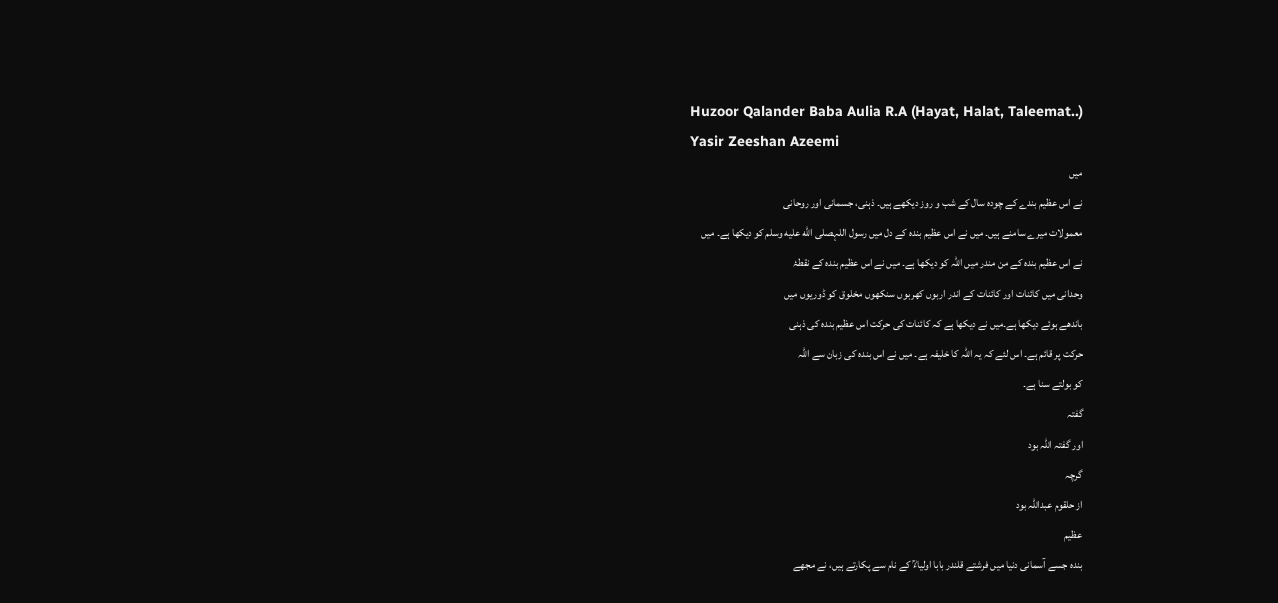Huzoor Qalander Baba Aulia R.A (Hayat, Halat, Taleemat..)
Yasir Zeeshan Azeemi
میں
نے اس عظیم بندے کے چودہ سال کے شب و روز دیکھے ہیں۔ ذہنی، جسمانی اور روحانی
معمولات میرے سامنے ہیں۔ میں نے اس عظیم بندہ کے دل میں رسول اللہصلى الله عليه وسلم کو دیکھا ہے۔ میں
نے اس عظیم بندہ کے من مندر میں اللہ کو دیکھا ہے۔ میں نے اس عظیم بندہ کے نقطۂ
وحدانی میں کائنات اور کائنات کے اندر اربوں کھربوں سنکھوں مخلوق کو ڈوریوں میں
باندھے ہوئے دیکھا ہے۔میں نے دیکھا ہے کہ کائنات کی حرکت اس عظیم بندہ کی ذہنی
حرکت پر قائم ہے۔ اس لئے کہ یہ اللہ کا خلیفہ ہے۔ میں نے اس بندہ کی زبان سے اللہ
کو بولتے سنا ہے۔
گفتہ
اور گفتہ اللہ بود
گرچہ
از حلقوم عبداللہ بود
عظیم
بندہ جسے آسمانی دنیا میں فرشتے قلندر بابا اولیاءؒ کے نام سے پکارتے ہیں، نے مجھے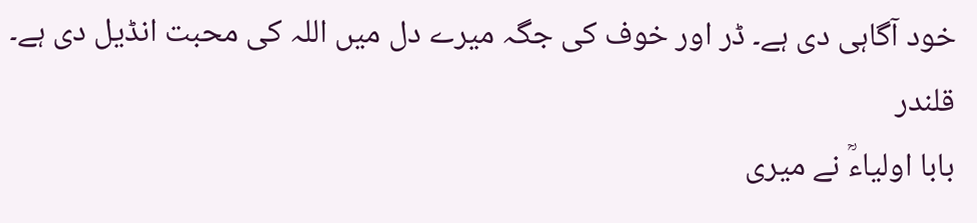خود آگاہی دی ہے۔ ڈر اور خوف کی جگہ میرے دل میں اللہ کی محبت انڈیل دی ہے۔ قلندر
بابا اولیاءؒ نے میری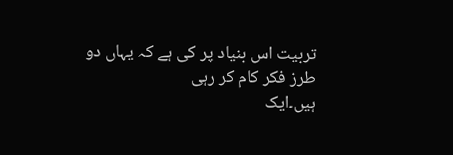تربیت اس بنیاد پر کی ہے کہ یہاں دو طرز فکر کام کر رہی
ہیں۔ایک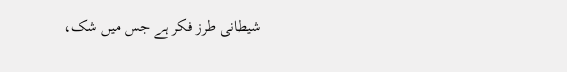شیطانی طرز فکر ہے جس میں شک،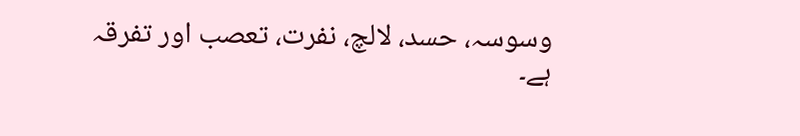وسوسہ، حسد، لالچ، نفرت، تعصب اور تفرقہ ہے۔